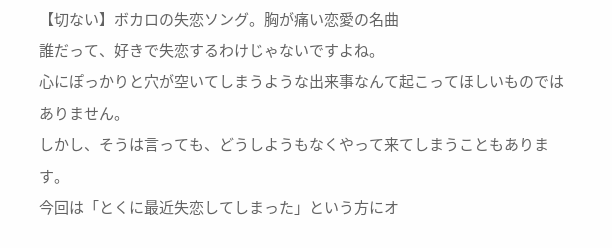【切ない】ボカロの失恋ソング。胸が痛い恋愛の名曲
誰だって、好きで失恋するわけじゃないですよね。
心にぽっかりと穴が空いてしまうような出来事なんて起こってほしいものではありません。
しかし、そうは言っても、どうしようもなくやって来てしまうこともあります。
今回は「とくに最近失恋してしまった」という方にオ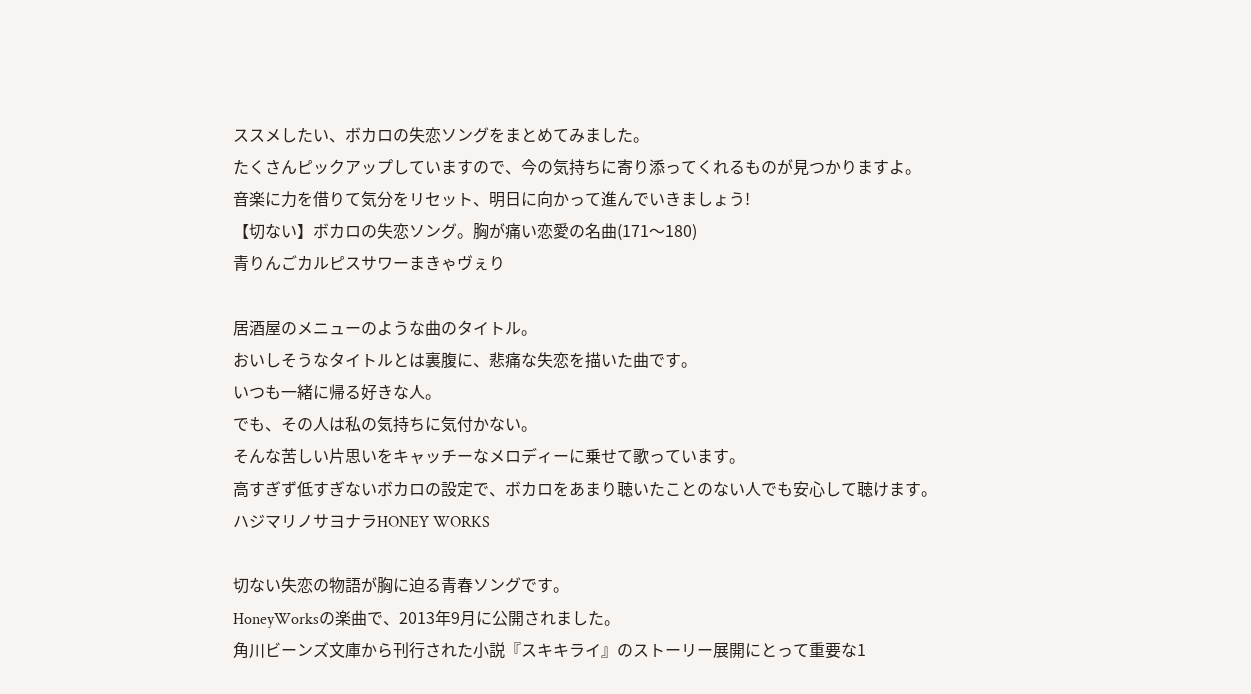ススメしたい、ボカロの失恋ソングをまとめてみました。
たくさんピックアップしていますので、今の気持ちに寄り添ってくれるものが見つかりますよ。
音楽に力を借りて気分をリセット、明日に向かって進んでいきましょう!
【切ない】ボカロの失恋ソング。胸が痛い恋愛の名曲(171〜180)
青りんごカルピスサワーまきゃヴぇり

居酒屋のメニューのような曲のタイトル。
おいしそうなタイトルとは裏腹に、悲痛な失恋を描いた曲です。
いつも一緒に帰る好きな人。
でも、その人は私の気持ちに気付かない。
そんな苦しい片思いをキャッチーなメロディーに乗せて歌っています。
高すぎず低すぎないボカロの設定で、ボカロをあまり聴いたことのない人でも安心して聴けます。
ハジマリノサヨナラHONEY WORKS

切ない失恋の物語が胸に迫る青春ソングです。
HoneyWorksの楽曲で、2013年9月に公開されました。
角川ビーンズ文庫から刊行された小説『スキキライ』のストーリー展開にとって重要な1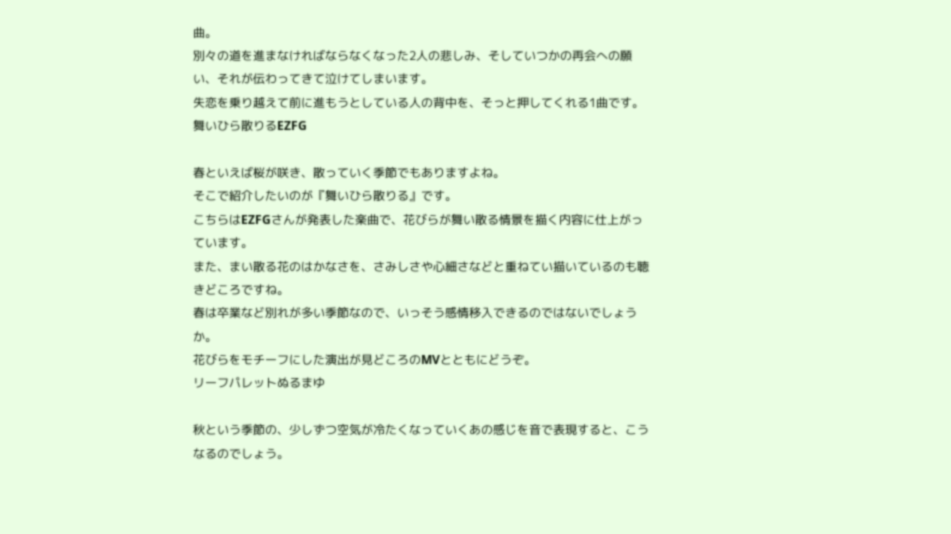曲。
別々の道を進まなければならなくなった2人の悲しみ、そしていつかの再会への願い、それが伝わってきて泣けてしまいます。
失恋を乗り越えて前に進もうとしている人の背中を、そっと押してくれる1曲です。
舞いひら散りるEZFG

春といえば桜が咲き、散っていく季節でもありますよね。
そこで紹介したいのが『舞いひら散りる』です。
こちらはEZFGさんが発表した楽曲で、花びらが舞い散る情景を描く内容に仕上がっています。
また、まい散る花のはかなさを、さみしさや心細さなどと重ねてい描いているのも聴きどころですね。
春は卒業など別れが多い季節なので、いっそう感情移入できるのではないでしょうか。
花びらをモチーフにした演出が見どころのMVとともにどうぞ。
リーフパレットぬるまゆ

秋という季節の、少しずつ空気が冷たくなっていくあの感じを音で表現すると、こうなるのでしょう。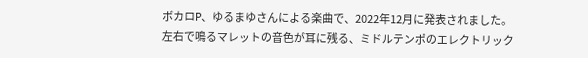ボカロP、ゆるまゆさんによる楽曲で、2022年12月に発表されました。
左右で鳴るマレットの音色が耳に残る、ミドルテンポのエレクトリック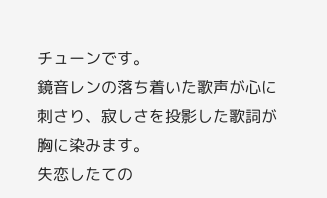チューンです。
鏡音レンの落ち着いた歌声が心に刺さり、寂しさを投影した歌詞が胸に染みます。
失恋したての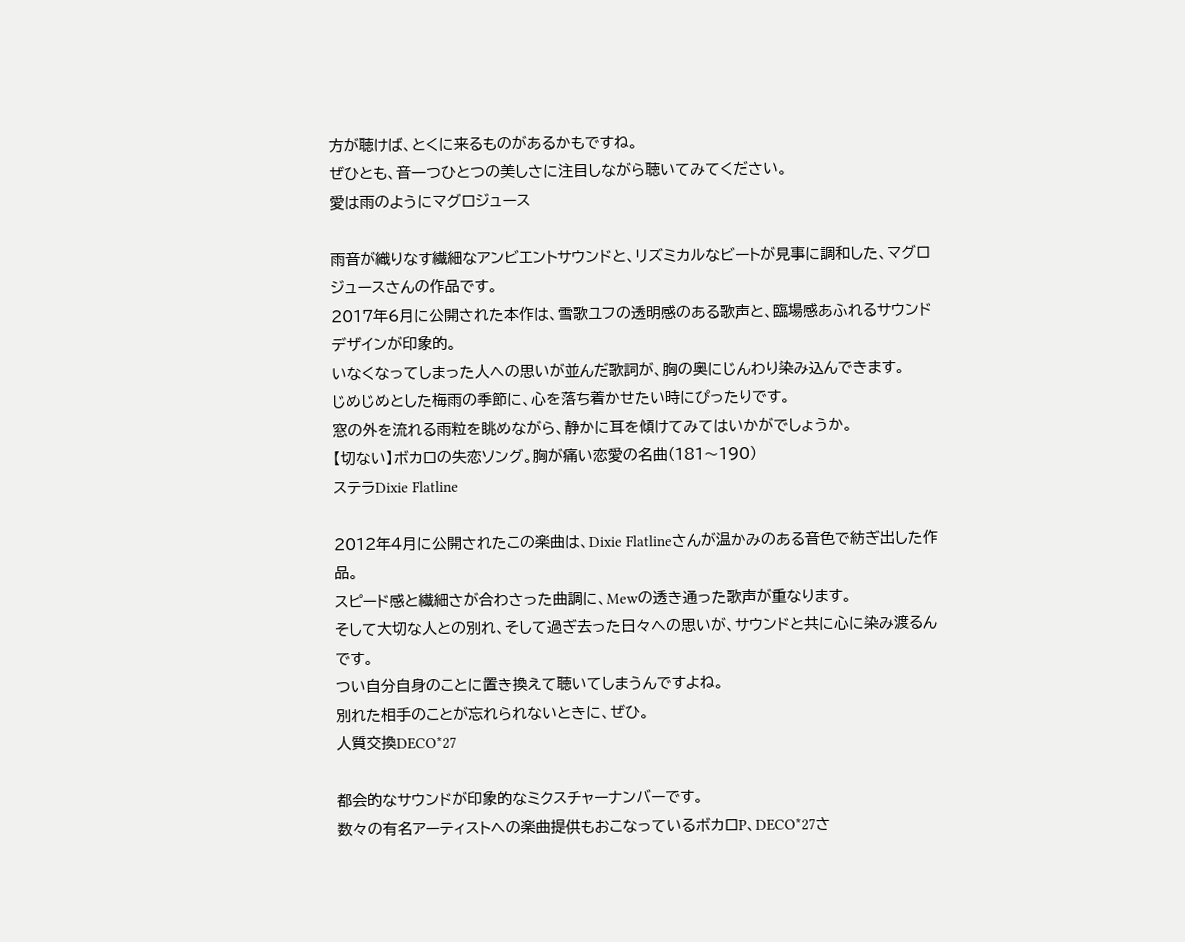方が聴けば、とくに来るものがあるかもですね。
ぜひとも、音一つひとつの美しさに注目しながら聴いてみてください。
愛は雨のようにマグロジュース

雨音が織りなす繊細なアンビエントサウンドと、リズミカルなビートが見事に調和した、マグロジュースさんの作品です。
2017年6月に公開された本作は、雪歌ユフの透明感のある歌声と、臨場感あふれるサウンドデザインが印象的。
いなくなってしまった人への思いが並んだ歌詞が、胸の奥にじんわり染み込んできます。
じめじめとした梅雨の季節に、心を落ち着かせたい時にぴったりです。
窓の外を流れる雨粒を眺めながら、静かに耳を傾けてみてはいかがでしょうか。
【切ない】ボカロの失恋ソング。胸が痛い恋愛の名曲(181〜190)
ステラDixie Flatline

2012年4月に公開されたこの楽曲は、Dixie Flatlineさんが温かみのある音色で紡ぎ出した作品。
スピード感と繊細さが合わさった曲調に、Mewの透き通った歌声が重なります。
そして大切な人との別れ、そして過ぎ去った日々への思いが、サウンドと共に心に染み渡るんです。
つい自分自身のことに置き換えて聴いてしまうんですよね。
別れた相手のことが忘れられないときに、ぜひ。
人質交換DECO*27

都会的なサウンドが印象的なミクスチャーナンバーです。
数々の有名アーティストへの楽曲提供もおこなっているボカロP、DECO*27さ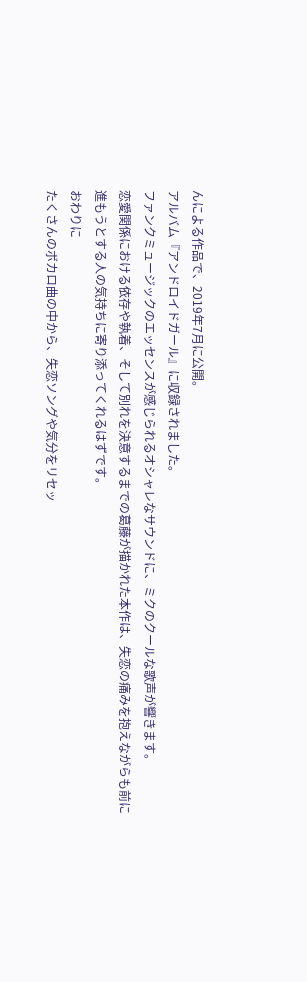んによる作品で、2019年7月に公開。
アルバム『アンドロイドガール』に収録されました。
ファンクミュージックのエッセンスが感じられるオシャレなサウンドに、ミクのクールな歌声が響きます。
恋愛関係における依存や執着、そして別れを決意するまでの葛藤が描かれた本作は、失恋の痛みを抱えながらも前に進もうとする人の気持ちに寄り添ってくれるはずです。
おわりに
たくさんのボカロ曲の中から、失恋ソングや気分をリセッ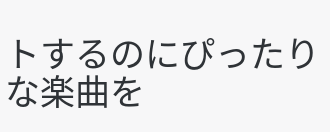トするのにぴったりな楽曲を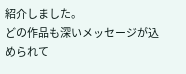紹介しました。
どの作品も深いメッセージが込められて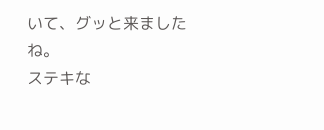いて、グッと来ましたね。
ステキな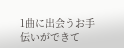1曲に出会うお手伝いができて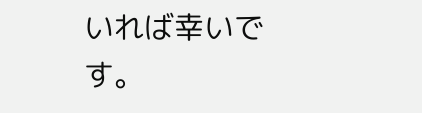いれば幸いです。